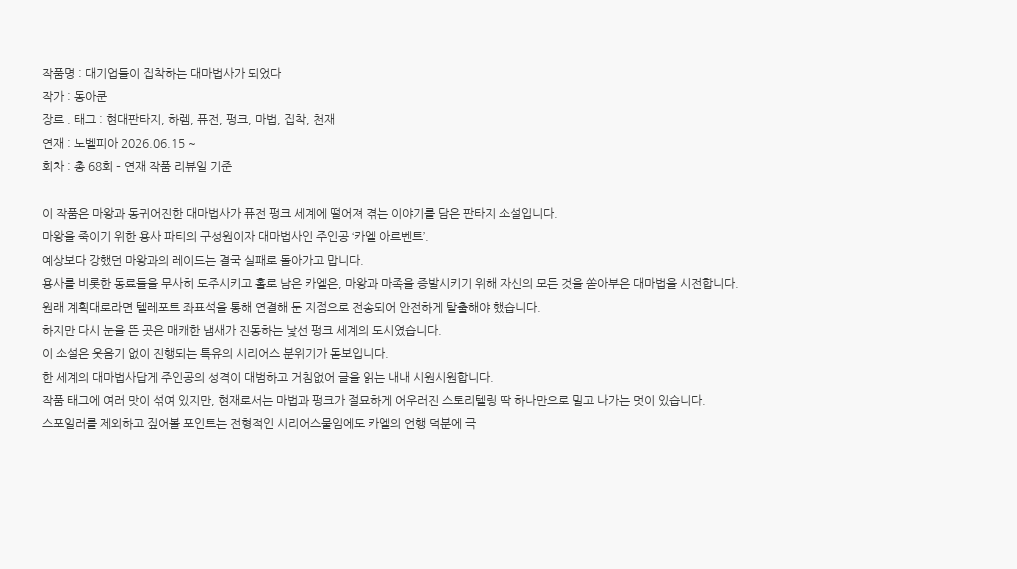작품명 : 대기업들이 집착하는 대마법사가 되었다
작가 : 동아쿤
장르 . 태그 : 현대판타지, 하렘, 퓨전, 펑크, 마법, 집착, 천재
연재 : 노벨피아 2026.06.15 ~
회차 : 총 68회 – 연재 작품 리뷰일 기준

이 작품은 마왕과 동귀어진한 대마법사가 퓨전 펑크 세계에 떨어져 겪는 이야기를 담은 판타지 소설입니다.
마왕을 죽이기 위한 용사 파티의 구성원이자 대마법사인 주인공 ‘카엘 아르벤트’.
예상보다 강했던 마왕과의 레이드는 결국 실패로 돌아가고 맙니다.
용사를 비롯한 동료들을 무사히 도주시키고 홀로 남은 카엘은, 마왕과 마족을 증발시키기 위해 자신의 모든 것을 쏟아부은 대마법을 시전합니다.
원래 계획대로라면 텔레포트 좌표석을 통해 연결해 둔 지점으로 전송되어 안전하게 탈출해야 했습니다.
하지만 다시 눈을 뜬 곳은 매캐한 냄새가 진동하는 낯선 펑크 세계의 도시였습니다.
이 소설은 웃음기 없이 진행되는 특유의 시리어스 분위기가 돋보입니다.
한 세계의 대마법사답게 주인공의 성격이 대범하고 거침없어 글을 읽는 내내 시원시원합니다.
작품 태그에 여러 맛이 섞여 있지만, 현재로서는 마법과 펑크가 절묘하게 어우러진 스토리텔링 딱 하나만으로 밀고 나가는 멋이 있습니다.
스포일러를 제외하고 짚어볼 포인트는 전형적인 시리어스물임에도 카엘의 언행 덕분에 극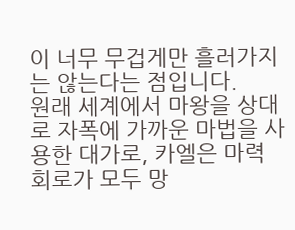이 너무 무겁게만 흘러가지는 않는다는 점입니다.
원래 세계에서 마왕을 상대로 자폭에 가까운 마법을 사용한 대가로, 카엘은 마력 회로가 모두 망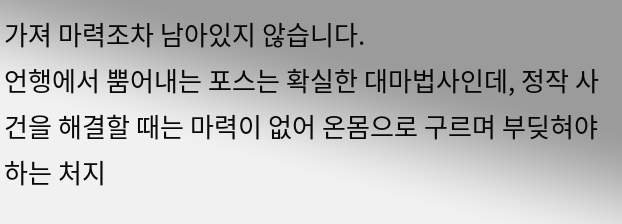가져 마력조차 남아있지 않습니다.
언행에서 뿜어내는 포스는 확실한 대마법사인데, 정작 사건을 해결할 때는 마력이 없어 온몸으로 구르며 부딪혀야 하는 처지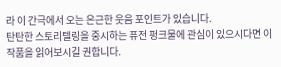라 이 간극에서 오는 은근한 웃음 포인트가 있습니다.
탄탄한 스토리텔링을 중시하는 퓨전 펑크물에 관심이 있으시다면 이 작품을 읽어보시길 권합니다.